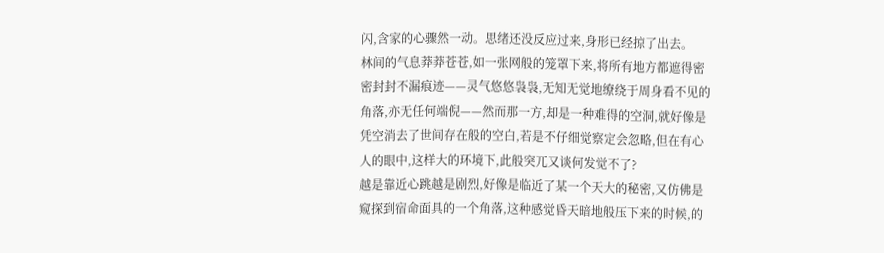闪,含家的心骤然一动。思绪还没反应过来,身形已经掠了出去。
林间的气息莽莽苍苍,如一张网般的笼罩下来,将所有地方都遮得密密封封不漏痕迹——灵气悠悠袅袅,无知无觉地缭绕于周身看不见的角落,亦无任何端倪——然而那一方,却是一种难得的空洞,就好像是凭空消去了世间存在般的空白,若是不仔细觉察定会忽略,但在有心人的眼中,这样大的环境下,此般突兀又谈何发觉不了?
越是靠近心跳越是剧烈,好像是临近了某一个天大的秘密,又仿佛是窥探到宿命面具的一个角落,这种感觉昏天暗地般压下来的时候,的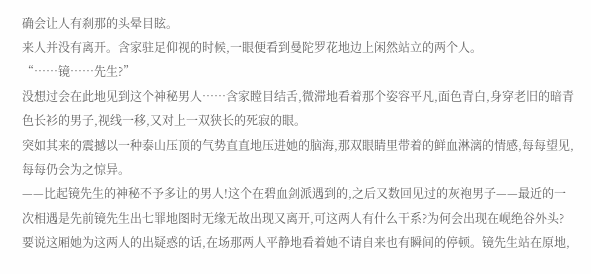确会让人有刹那的头晕目眩。
来人并没有离开。含家驻足仰视的时候,一眼便看到曼陀罗花地边上闲然站立的两个人。
“……镜……先生?”
没想过会在此地见到这个神秘男人……含家瞠目结舌,微滞地看着那个姿容平凡,面色青白,身穿老旧的暗青色长衫的男子,视线一移,又对上一双狭长的死寂的眼。
突如其来的震撼以一种泰山压顶的气势直直地压进她的脑海,那双眼睛里带着的鲜血淋漓的情感,每每望见,每每仍会为之惊异。
——比起镜先生的神秘不予多让的男人!这个在碧血剑派遇到的,之后又数回见过的灰袍男子——最近的一次相遇是先前镜先生出七罪地图时无缘无故出现又离开,可这两人有什么干系?为何会出现在岘绝谷外头?
要说这厢她为这两人的出疑惑的话,在场那两人平静地看着她不请自来也有瞬间的停顿。镜先生站在原地,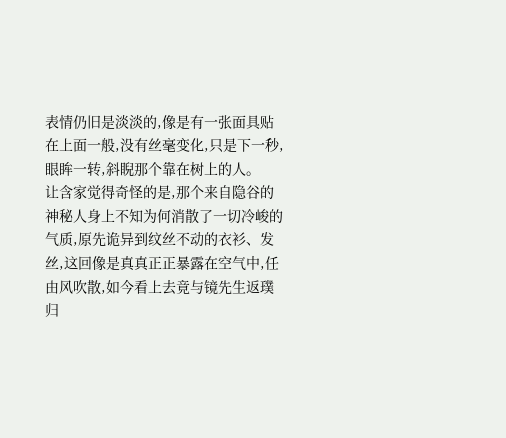表情仍旧是淡淡的,像是有一张面具贴在上面一般,没有丝毫变化,只是下一秒,眼眸一转,斜睨那个靠在树上的人。
让含家觉得奇怪的是,那个来自隐谷的神秘人身上不知为何消散了一切冷峻的气质,原先诡异到纹丝不动的衣衫、发丝,这回像是真真正正暴露在空气中,任由风吹散,如今看上去竟与镜先生返璞归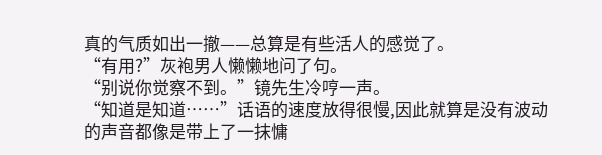真的气质如出一撤——总算是有些活人的感觉了。
“有用?”灰袍男人懒懒地问了句。
“别说你觉察不到。”镜先生冷哼一声。
“知道是知道……”话语的速度放得很慢,因此就算是没有波动的声音都像是带上了一抹慵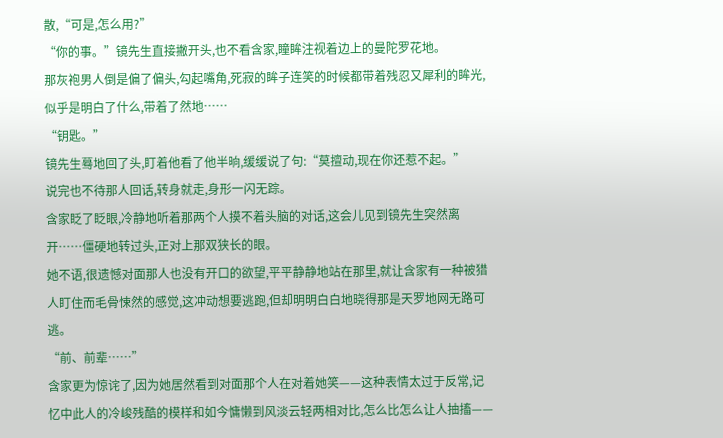散,“可是,怎么用?”
“你的事。”镜先生直接撇开头,也不看含家,瞳眸注视着边上的曼陀罗花地。
那灰袍男人倒是偏了偏头,勾起嘴角,死寂的眸子连笑的时候都带着残忍又犀利的眸光,似乎是明白了什么,带着了然地……
“钥匙。”
镜先生蓦地回了头,盯着他看了他半晌,缓缓说了句:“莫擅动,现在你还惹不起。”
说完也不待那人回话,转身就走,身形一闪无踪。
含家眨了眨眼,冷静地听着那两个人摸不着头脑的对话,这会儿见到镜先生突然离开……僵硬地转过头,正对上那双狭长的眼。
她不语,很遗憾对面那人也没有开口的欲望,平平静静地站在那里,就让含家有一种被猎人盯住而毛骨悚然的感觉,这冲动想要逃跑,但却明明白白地晓得那是天罗地网无路可逃。
“前、前辈……”
含家更为惊诧了,因为她居然看到对面那个人在对着她笑——这种表情太过于反常,记忆中此人的冷峻残酷的模样和如今慵懒到风淡云轻两相对比,怎么比怎么让人抽搐——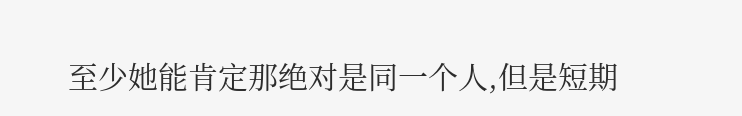至少她能肯定那绝对是同一个人,但是短期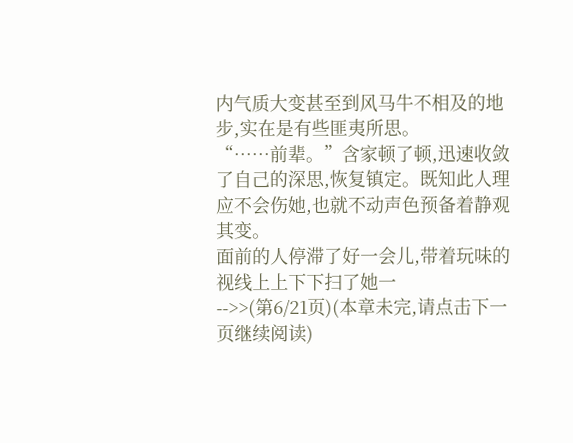内气质大变甚至到风马牛不相及的地步,实在是有些匪夷所思。
“……前辈。”含家顿了顿,迅速收敛了自己的深思,恢复镇定。既知此人理应不会伤她,也就不动声色预备着静观其变。
面前的人停滞了好一会儿,带着玩味的视线上上下下扫了她一
-->>(第6/21页)(本章未完,请点击下一页继续阅读)